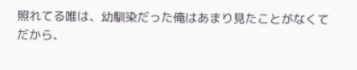照れてる唯は、幼馴染だった俺はあまり見たことがなくて
だから、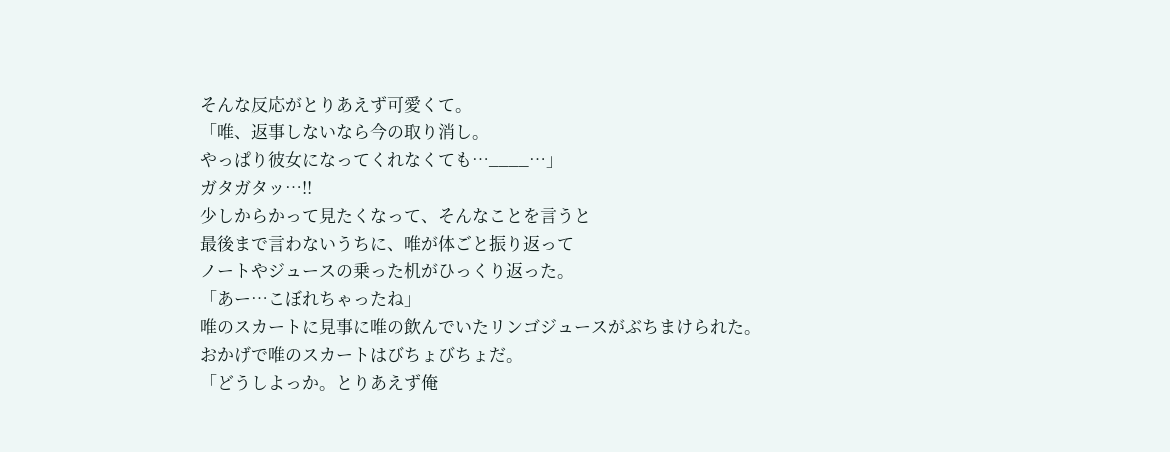そんな反応がとりあえず可愛くて。
「唯、返事しないなら今の取り消し。
やっぱり彼女になってくれなくても…____…」
ガタガタッ…!!
少しからかって見たくなって、そんなことを言うと
最後まで言わないうちに、唯が体ごと振り返って
ノートやジュースの乗った机がひっくり返った。
「あー…こぼれちゃったね」
唯のスカートに見事に唯の飲んでいたリンゴジュースがぶちまけられた。
おかげで唯のスカートはびちょびちょだ。
「どうしよっか。とりあえず俺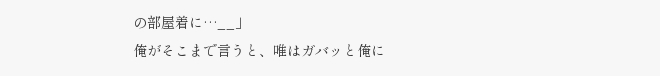の部屋着に…__」
俺がそこまで言うと、唯はガバッと俺に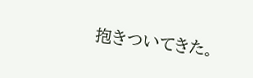抱きついてきた。